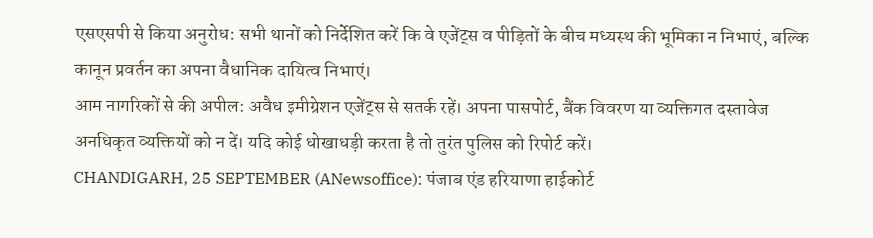एसएसपी से किया अनुरोध: सभी थानों को निर्देशित करें कि वे एजेंट्स व पीड़ितों के बीच मध्यस्थ की भूमिका न निभाएं, बल्कि कानून प्रवर्तन का अपना वैधानिक दायित्व निभाएं।
आम नागरिकों से की अपील: अवैध इमीग्रेशन एजेंट्स से सतर्क रहें। अपना पासपोर्ट, बैंक विवरण या व्यक्तिगत दस्तावेज अनधिकृत व्यक्तियों को न दें। यदि कोई धोखाधड़ी करता है तो तुरंत पुलिस को रिपोर्ट करें।
CHANDIGARH, 25 SEPTEMBER (ANewsoffice): पंजाब एंड हरियाणा हाईकोर्ट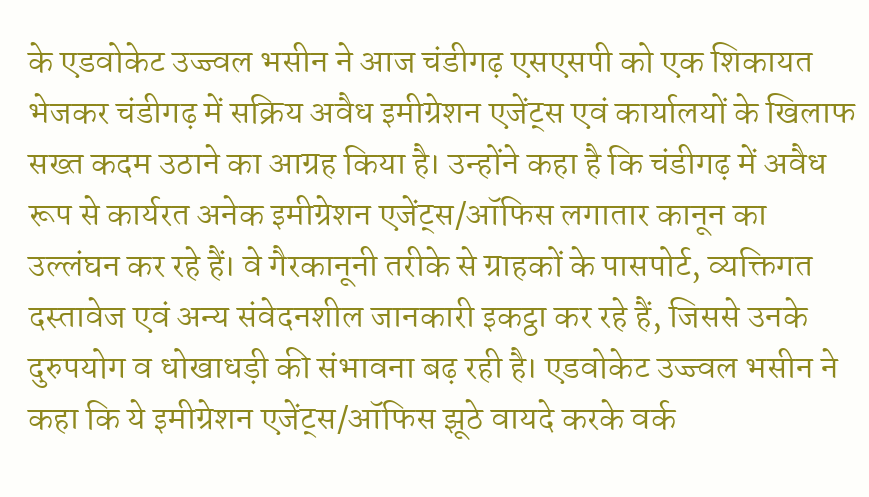के एडवोकेट उज्ज्वल भसीन ने आज चंडीगढ़ एसएसपी को एक शिकायत भेजकर चंडीगढ़ में सक्रिय अवैध इमीग्रेशन एजेंट्स एवं कार्यालयों के खिलाफ सख्त कदम उठाने का आग्रह किया है। उन्होंने कहा है कि चंडीगढ़ में अवैध रूप से कार्यरत अनेक इमीग्रेशन एजेंट्स/ऑफिस लगातार कानून का उल्लंघन कर रहे हैं। वे गैरकानूनी तरीके से ग्राहकों के पासपोर्ट, व्यक्तिगत दस्तावेज एवं अन्य संवेदनशील जानकारी इकट्ठा कर रहे हैं, जिससे उनके दुरुपयोग व धोखाधड़ी की संभावना बढ़ रही है। एडवोकेट उज्ज्वल भसीन ने कहा कि ये इमीग्रेशन एजेंट्स/ऑफिस झूठे वायदे करके वर्क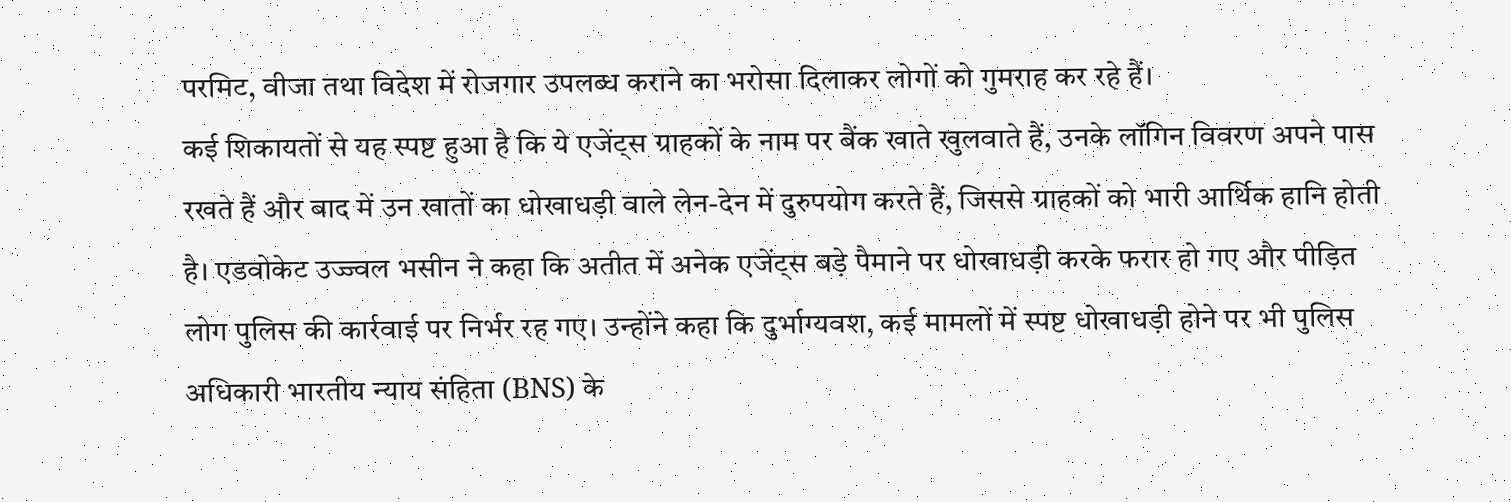परमिट, वीजा तथा विदेश में रोजगार उपलब्ध कराने का भरोसा दिलाकर लोगों को गुमराह कर रहे हैं।
कई शिकायतों से यह स्पष्ट हुआ है कि ये एजेंट्स ग्राहकों के नाम पर बैंक खाते खुलवाते हैं, उनके लॉगिन विवरण अपने पास रखते हैं और बाद में उन खातों का धोखाधड़ी वाले लेन-देन में दुरुपयोग करते हैं, जिससे ग्राहकों को भारी आर्थिक हानि होती है। एडवोकेट उज्ज्वल भसीन ने कहा कि अतीत में अनेक एजेंट्स बड़े पैमाने पर धोखाधड़ी करके फरार हो गए और पीड़ित लोग पुलिस की कार्रवाई पर निर्भर रह गए। उन्होंने कहा कि दुर्भाग्यवश, कई मामलों में स्पष्ट धोखाधड़ी होने पर भी पुलिस अधिकारी भारतीय न्याय संहिता (BNS) के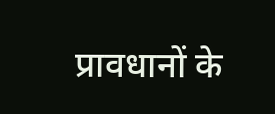प्रावधानों के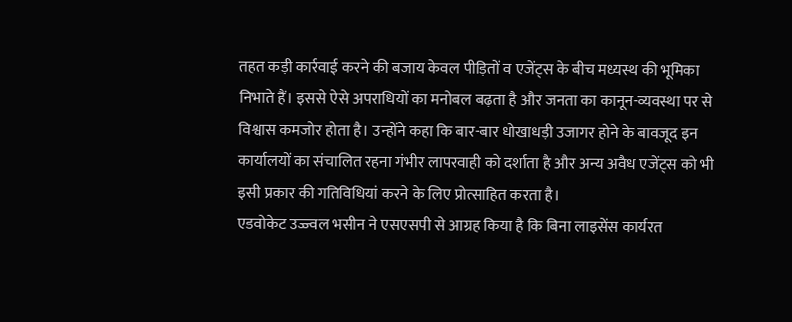तहत कड़ी कार्रवाई करने की बजाय केवल पीड़ितों व एजेंट्स के बीच मध्यस्थ की भूमिका निभाते हैं। इससे ऐसे अपराधियों का मनोबल बढ़ता है और जनता का कानून-व्यवस्था पर से विश्वास कमजोर होता है। उन्होंने कहा कि बार-बार धोखाधड़ी उजागर होने के बावजूद इन कार्यालयों का संचालित रहना गंभीर लापरवाही को दर्शाता है और अन्य अवैध एजेंट्स को भी इसी प्रकार की गतिविधियां करने के लिए प्रोत्साहित करता है।
एडवोकेट उज्ज्वल भसीन ने एसएसपी से आग्रह किया है कि बिना लाइसेंस कार्यरत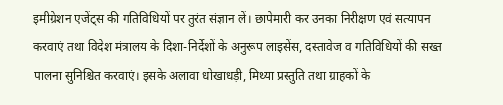इमीग्रेशन एजेंट्स की गतिविधियों पर तुरंत संज्ञान लें। छापेमारी कर उनका निरीक्षण एवं सत्यापन करवाएं तथा विदेश मंत्रालय के दिशा-निर्देशों के अनुरूप लाइसेंस, दस्तावेज व गतिविधियों की सख्त पालना सुनिश्चित करवाएं। इसके अलावा धोखाधड़ी, मिथ्या प्रस्तुति तथा ग्राहकों के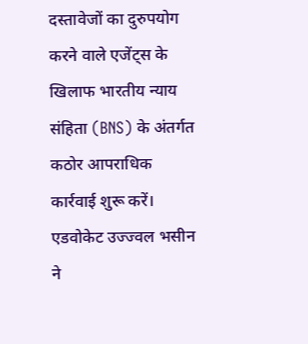दस्तावेजों का दुरुपयोग करने वाले एजेंट्स के खिलाफ भारतीय न्याय संहिता (BNS) के अंतर्गत कठोर आपराधिक कार्रवाई शुरू करें। एडवोकेट उज्ज्वल भसीन ने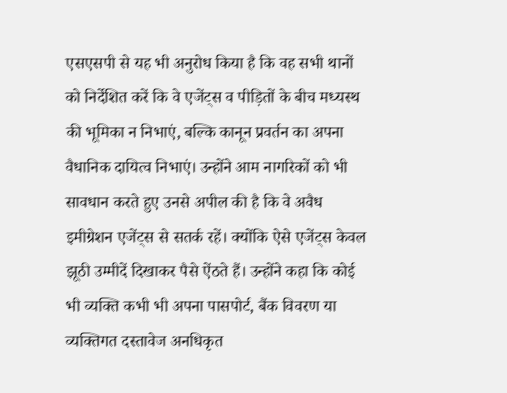एसएसपी से यह भी अनुरोध किया है कि वह सभी थानों को निर्देशित करें कि वे एजेंट्स व पीड़ितों के बीच मध्यस्थ की भूमिका न निभाएं, बल्कि कानून प्रवर्तन का अपना वैधानिक दायित्व निभाएं। उन्होंने आम नागरिकों को भी सावधान करते हुए उनसे अपील की है कि वे अवैध इमीग्रेशन एजेंट्स से सतर्क रहें। क्योंकि ऐसे एजेंट्स केवल झूठी उम्मीदें दिखाकर पैसे ऐंठते हैं। उन्होंने कहा कि कोई भी व्यक्ति कभी भी अपना पासपोर्ट, बैंक विवरण या व्यक्तिगत दस्तावेज अनधिकृत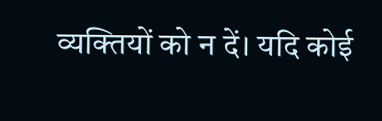व्यक्तियों को न दें। यदि कोई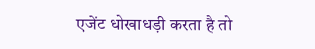एजेंट धोखाधड़ी करता है तो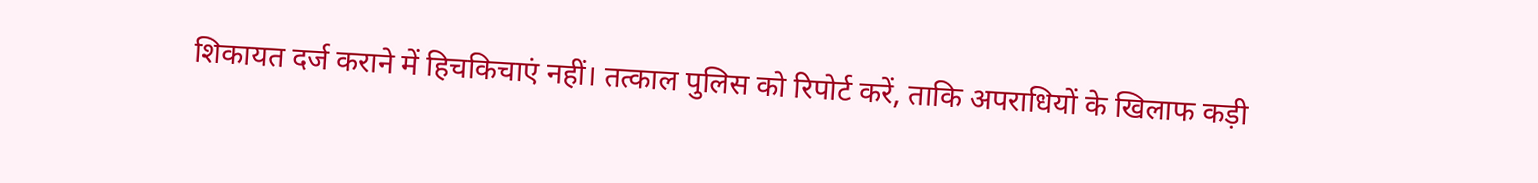शिकायत दर्ज कराने में हिचकिचाएं नहीं। तत्काल पुलिस को रिपोर्ट करें, ताकि अपराधियों के खिलाफ कड़ी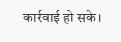कार्रवाई हो सके।